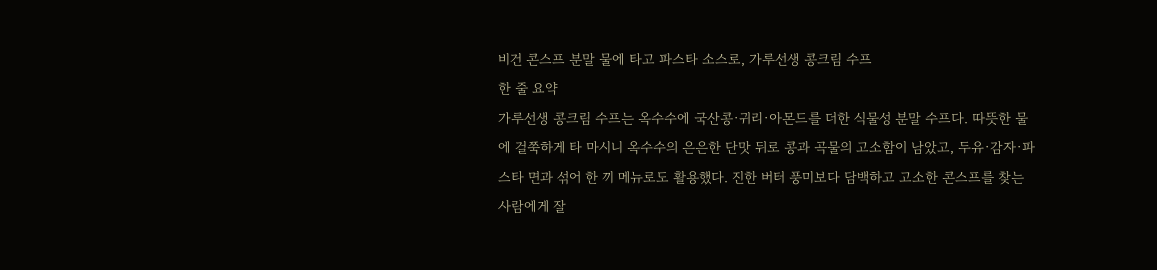비건 콘스프 분말 물에 타고 파스타 소스로, 가루선생 콩크림 수프
한 줄 요약
가루선생 콩크림 수프는 옥수수에 국산콩·귀리·아몬드를 더한 식물성 분말 수프다. 따뜻한 물에 걸쭉하게 타 마시니 옥수수의 은은한 단맛 뒤로 콩과 곡물의 고소함이 남았고, 두유·감자·파스타 면과 섞어 한 끼 메뉴로도 활용했다. 진한 버터 풍미보다 담백하고 고소한 콘스프를 찾는 사람에게 잘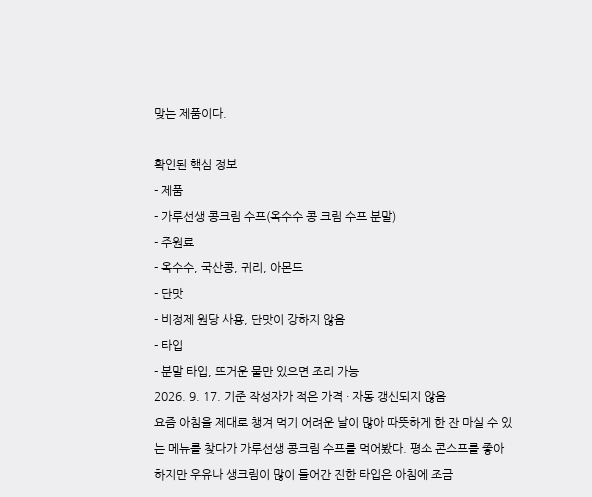맞는 제품이다.

확인된 핵심 정보
- 제품
- 가루선생 콩크림 수프(옥수수 콩 크림 수프 분말)
- 주원료
- 옥수수, 국산콩, 귀리, 아몬드
- 단맛
- 비정제 원당 사용, 단맛이 강하지 않음
- 타입
- 분말 타입, 뜨거운 물만 있으면 조리 가능
2026. 9. 17. 기준 작성자가 적은 가격 · 자동 갱신되지 않음
요즘 아침을 제대로 챙겨 먹기 어려운 날이 많아 따뜻하게 한 잔 마실 수 있는 메뉴를 찾다가 가루선생 콩크림 수프를 먹어봤다. 평소 콘스프를 좋아하지만 우유나 생크림이 많이 들어간 진한 타입은 아침에 조금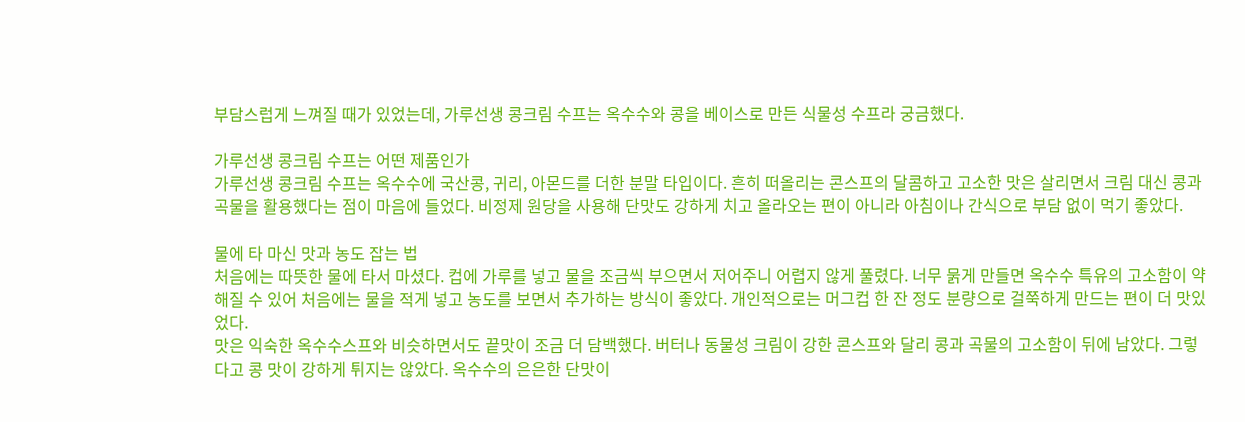부담스럽게 느껴질 때가 있었는데, 가루선생 콩크림 수프는 옥수수와 콩을 베이스로 만든 식물성 수프라 궁금했다.

가루선생 콩크림 수프는 어떤 제품인가
가루선생 콩크림 수프는 옥수수에 국산콩, 귀리, 아몬드를 더한 분말 타입이다. 흔히 떠올리는 콘스프의 달콤하고 고소한 맛은 살리면서 크림 대신 콩과 곡물을 활용했다는 점이 마음에 들었다. 비정제 원당을 사용해 단맛도 강하게 치고 올라오는 편이 아니라 아침이나 간식으로 부담 없이 먹기 좋았다.

물에 타 마신 맛과 농도 잡는 법
처음에는 따뜻한 물에 타서 마셨다. 컵에 가루를 넣고 물을 조금씩 부으면서 저어주니 어렵지 않게 풀렸다. 너무 묽게 만들면 옥수수 특유의 고소함이 약해질 수 있어 처음에는 물을 적게 넣고 농도를 보면서 추가하는 방식이 좋았다. 개인적으로는 머그컵 한 잔 정도 분량으로 걸쭉하게 만드는 편이 더 맛있었다.
맛은 익숙한 옥수수스프와 비슷하면서도 끝맛이 조금 더 담백했다. 버터나 동물성 크림이 강한 콘스프와 달리 콩과 곡물의 고소함이 뒤에 남았다. 그렇다고 콩 맛이 강하게 튀지는 않았다. 옥수수의 은은한 단맛이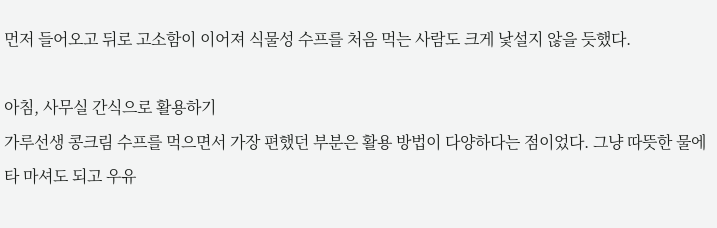먼저 들어오고 뒤로 고소함이 이어져 식물성 수프를 처음 먹는 사람도 크게 낯설지 않을 듯했다.

아침, 사무실 간식으로 활용하기
가루선생 콩크림 수프를 먹으면서 가장 편했던 부분은 활용 방법이 다양하다는 점이었다. 그냥 따뜻한 물에 타 마셔도 되고 우유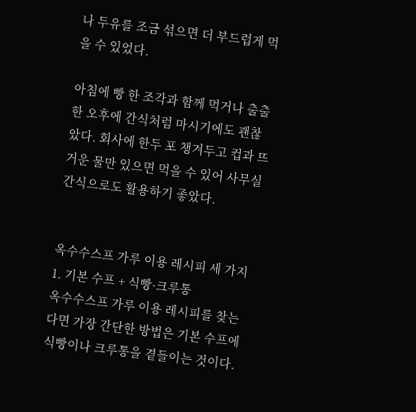나 두유를 조금 섞으면 더 부드럽게 먹을 수 있었다.

아침에 빵 한 조각과 함께 먹거나 출출한 오후에 간식처럼 마시기에도 괜찮았다. 회사에 한두 포 챙겨두고 컵과 뜨거운 물만 있으면 먹을 수 있어 사무실 간식으로도 활용하기 좋았다.


옥수수스프 가루 이용 레시피 세 가지
1. 기본 수프 + 식빵·크루통
옥수수스프 가루 이용 레시피를 찾는다면 가장 간단한 방법은 기본 수프에 식빵이나 크루통을 곁들이는 것이다.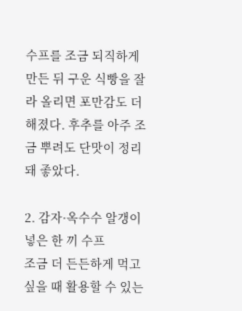수프를 조금 되직하게 만든 뒤 구운 식빵을 잘라 올리면 포만감도 더해졌다. 후추를 아주 조금 뿌려도 단맛이 정리돼 좋았다.

2. 감자·옥수수 알갱이 넣은 한 끼 수프
조금 더 든든하게 먹고 싶을 때 활용할 수 있는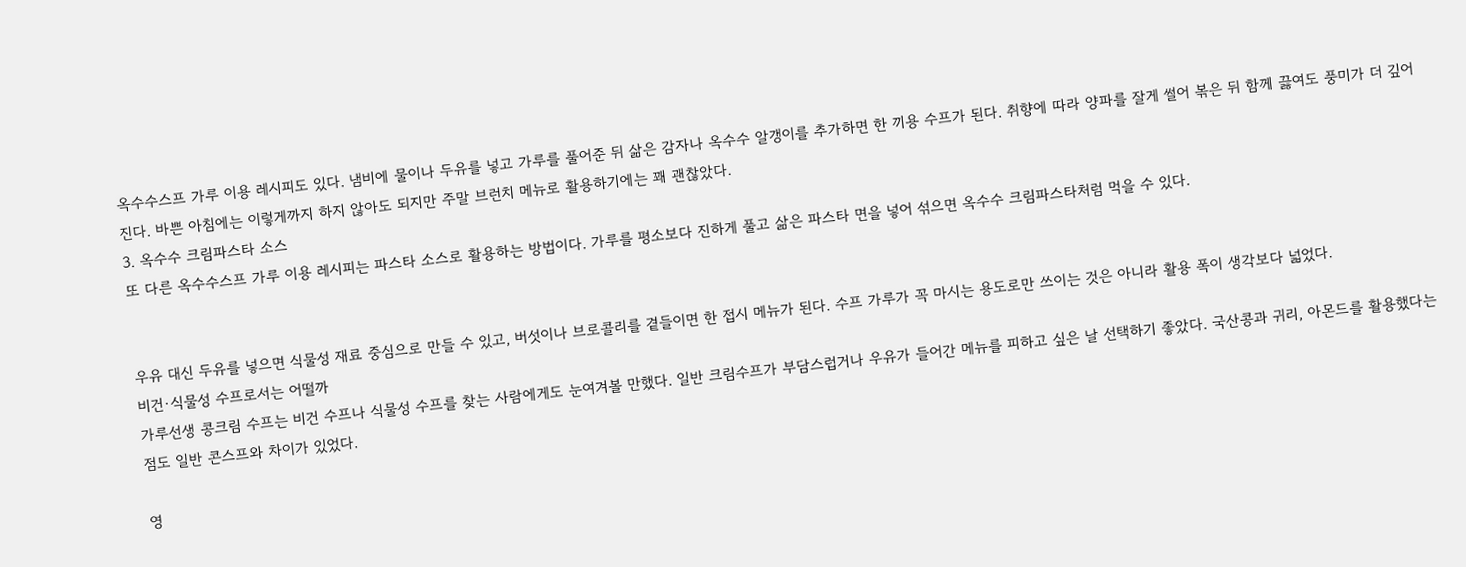옥수수스프 가루 이용 레시피도 있다. 냄비에 물이나 두유를 넣고 가루를 풀어준 뒤 삶은 감자나 옥수수 알갱이를 추가하면 한 끼용 수프가 된다. 취향에 따라 양파를 잘게 썰어 볶은 뒤 함께 끓여도 풍미가 더 깊어진다. 바쁜 아침에는 이렇게까지 하지 않아도 되지만 주말 브런치 메뉴로 활용하기에는 꽤 괜찮았다.
3. 옥수수 크림파스타 소스
또 다른 옥수수스프 가루 이용 레시피는 파스타 소스로 활용하는 방법이다. 가루를 평소보다 진하게 풀고 삶은 파스타 면을 넣어 섞으면 옥수수 크림파스타처럼 먹을 수 있다.


우유 대신 두유를 넣으면 식물성 재료 중심으로 만들 수 있고, 버섯이나 브로콜리를 곁들이면 한 접시 메뉴가 된다. 수프 가루가 꼭 마시는 용도로만 쓰이는 것은 아니라 활용 폭이 생각보다 넓었다.
비건·식물성 수프로서는 어떨까
가루선생 콩크림 수프는 비건 수프나 식물성 수프를 찾는 사람에게도 눈여겨볼 만했다. 일반 크림수프가 부담스럽거나 우유가 들어간 메뉴를 피하고 싶은 날 선택하기 좋았다. 국산콩과 귀리, 아몬드를 활용했다는 점도 일반 콘스프와 차이가 있었다.

영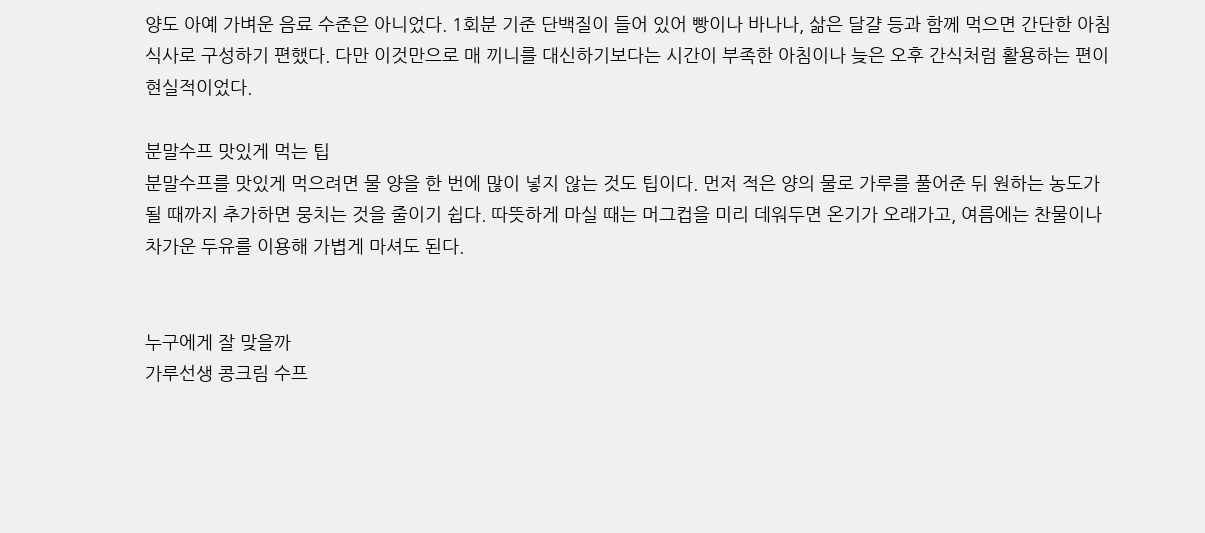양도 아예 가벼운 음료 수준은 아니었다. 1회분 기준 단백질이 들어 있어 빵이나 바나나, 삶은 달걀 등과 함께 먹으면 간단한 아침 식사로 구성하기 편했다. 다만 이것만으로 매 끼니를 대신하기보다는 시간이 부족한 아침이나 늦은 오후 간식처럼 활용하는 편이 현실적이었다.

분말수프 맛있게 먹는 팁
분말수프를 맛있게 먹으려면 물 양을 한 번에 많이 넣지 않는 것도 팁이다. 먼저 적은 양의 물로 가루를 풀어준 뒤 원하는 농도가 될 때까지 추가하면 뭉치는 것을 줄이기 쉽다. 따뜻하게 마실 때는 머그컵을 미리 데워두면 온기가 오래가고, 여름에는 찬물이나 차가운 두유를 이용해 가볍게 마셔도 된다.


누구에게 잘 맞을까
가루선생 콩크림 수프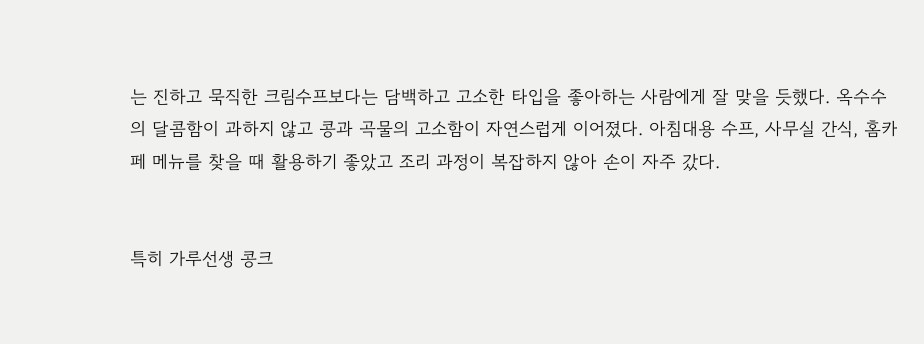는 진하고 묵직한 크림수프보다는 담백하고 고소한 타입을 좋아하는 사람에게 잘 맞을 듯했다. 옥수수의 달콤함이 과하지 않고 콩과 곡물의 고소함이 자연스럽게 이어졌다. 아침대용 수프, 사무실 간식, 홈카페 메뉴를 찾을 때 활용하기 좋았고 조리 과정이 복잡하지 않아 손이 자주 갔다.


특히 가루선생 콩크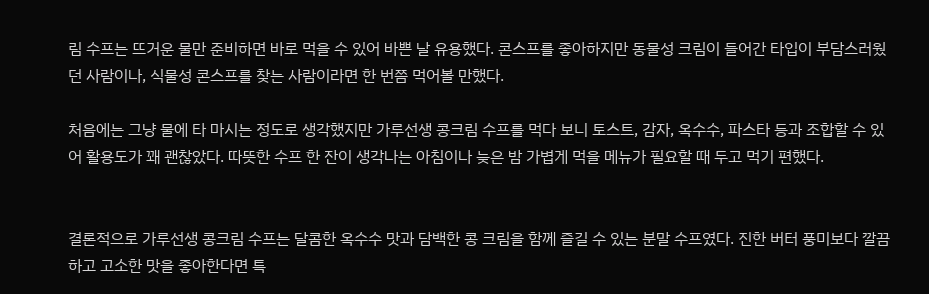림 수프는 뜨거운 물만 준비하면 바로 먹을 수 있어 바쁜 날 유용했다. 콘스프를 좋아하지만 동물성 크림이 들어간 타입이 부담스러웠던 사람이나, 식물성 콘스프를 찾는 사람이라면 한 번쯤 먹어볼 만했다.

처음에는 그냥 물에 타 마시는 정도로 생각했지만 가루선생 콩크림 수프를 먹다 보니 토스트, 감자, 옥수수, 파스타 등과 조합할 수 있어 활용도가 꽤 괜찮았다. 따뜻한 수프 한 잔이 생각나는 아침이나 늦은 밤 가볍게 먹을 메뉴가 필요할 때 두고 먹기 편했다.


결론적으로 가루선생 콩크림 수프는 달콤한 옥수수 맛과 담백한 콩 크림을 함께 즐길 수 있는 분말 수프였다. 진한 버터 풍미보다 깔끔하고 고소한 맛을 좋아한다면 특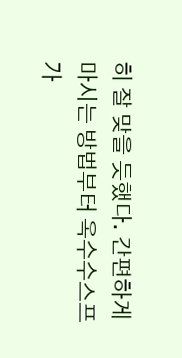히 잘 맞을 듯했다. 간편하게 마시는 방법부터 옥수수스프 가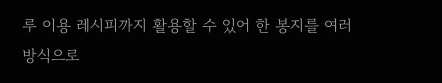루 이용 레시피까지 활용할 수 있어 한 봉지를 여러 방식으로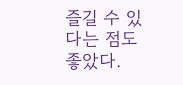즐길 수 있다는 점도 좋았다.